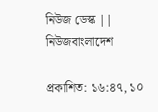নিউজ ডেস্ক || নিউজবাংলাদেশ

প্রকাশিত: ১৬:৪৭, ১০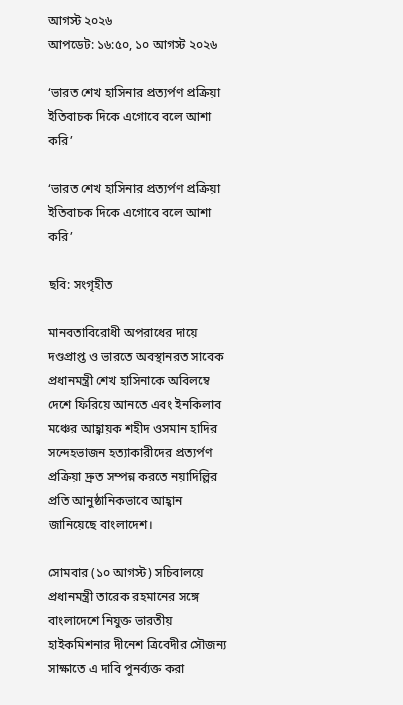আগস্ট ২০২৬
আপডেট: ১৬:৫০, ১০ আগস্ট ২০২৬

‘ভারত শেখ হাসিনার প্রত্যর্পণ প্রক্রিয়া ইতিবাচক দিকে এগোবে বলে আশা করি’

‘ভারত শেখ হাসিনার প্রত্যর্পণ প্রক্রিয়া ইতিবাচক দিকে এগোবে বলে আশা করি’

ছবি: সংগৃহীত

মানবতাবিরোধী অপরাধের দায়ে দণ্ডপ্রাপ্ত ও ভারতে অবস্থানরত সাবেক প্রধানমন্ত্রী শেখ হাসিনাকে অবিলম্বে দেশে ফিরিয়ে আনতে এবং ইনকিলাব মঞ্চের আহ্বায়ক শহীদ ওসমান হাদির সন্দেহভাজন হত্যাকারীদের প্রত্যর্পণ প্রক্রিয়া দ্রুত সম্পন্ন করতে নয়াদিল্লির প্রতি আনুষ্ঠানিকভাবে আহ্বান জানিয়েছে বাংলাদেশ।

সোমবার (১০ আগস্ট) সচিবালয়ে প্রধানমন্ত্রী তারেক রহমানের সঙ্গে বাংলাদেশে নিযুক্ত ভারতীয় হাইকমিশনার দীনেশ ত্রিবেদীর সৌজন্য সাক্ষাতে এ দাবি পুনর্ব্যক্ত করা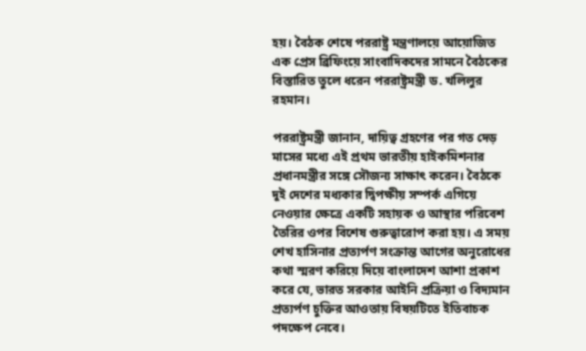হয়। বৈঠক শেষে পররাষ্ট্র মন্ত্রণালয়ে আয়োজিত এক প্রেস ব্রিফিংয়ে সাংবাদিকদের সামনে বৈঠকের বিস্তারিত তুলে ধরেন পররাষ্ট্রমন্ত্রী ড. খলিলুর রহমান।

পররাষ্ট্রমন্ত্রী জানান, দায়িত্ব গ্রহণের পর গত দেড় মাসের মধ্যে এই প্রথম ভারতীয় হাইকমিশনার প্রধানমন্ত্রীর সঙ্গে সৌজন্য সাক্ষাৎ করেন। বৈঠকে দুই দেশের মধ্যকার দ্বিপক্ষীয় সম্পর্ক এগিয়ে নেওয়ার ক্ষেত্রে একটি সহায়ক ও আস্থার পরিবেশ তৈরির ওপর বিশেষ গুরুত্বারোপ করা হয়। এ সময় শেখ হাসিনার প্রত্যর্পণ সংক্রান্ত আগের অনুরোধের কথা স্মরণ করিয়ে দিয়ে বাংলাদেশ আশা প্রকাশ করে যে, ভারত সরকার আইনি প্রক্রিয়া ও বিদ্যমান প্রত্যর্পণ চুক্তির আওতায় বিষয়টিতে ইতিবাচক পদক্ষেপ নেবে।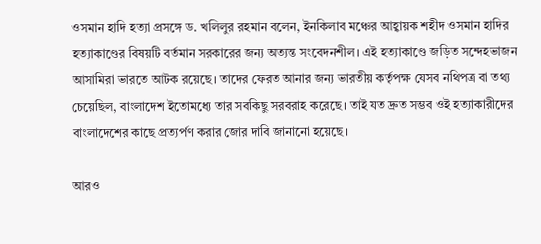ওসমান হাদি হত্যা প্রসঙ্গে ড. খলিলুর রহমান বলেন, ইনকিলাব মঞ্চের আহ্বায়ক শহীদ ওসমান হাদির হত্যাকাণ্ডের বিষয়টি বর্তমান সরকারের জন্য অত্যন্ত সংবেদনশীল। এই হত্যাকাণ্ডে জড়িত সন্দেহভাজন আসামিরা ভারতে আটক রয়েছে। তাদের ফেরত আনার জন্য ভারতীয় কর্তৃপক্ষ যেসব নথিপত্র বা তথ্য চেয়েছিল, বাংলাদেশ ইতোমধ্যে তার সবকিছু সরবরাহ করেছে। তাই যত দ্রুত সম্ভব ওই হত্যাকারীদের বাংলাদেশের কাছে প্রত্যর্পণ করার জোর দাবি জানানো হয়েছে।

আরও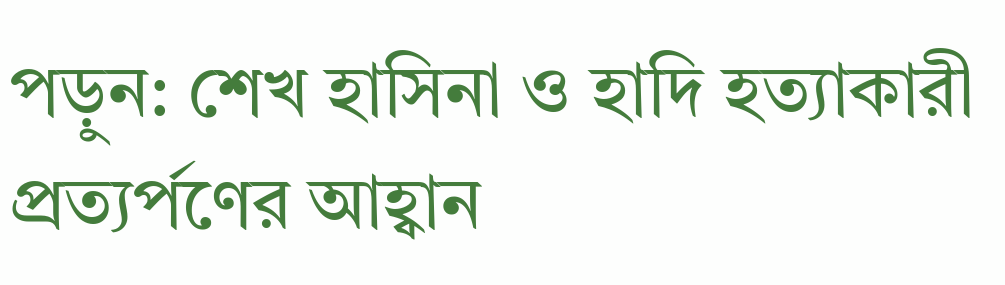পড়ুন: শেখ হাসিনা ও হাদি হত্যাকারী প্রত্যর্পণের আহ্বান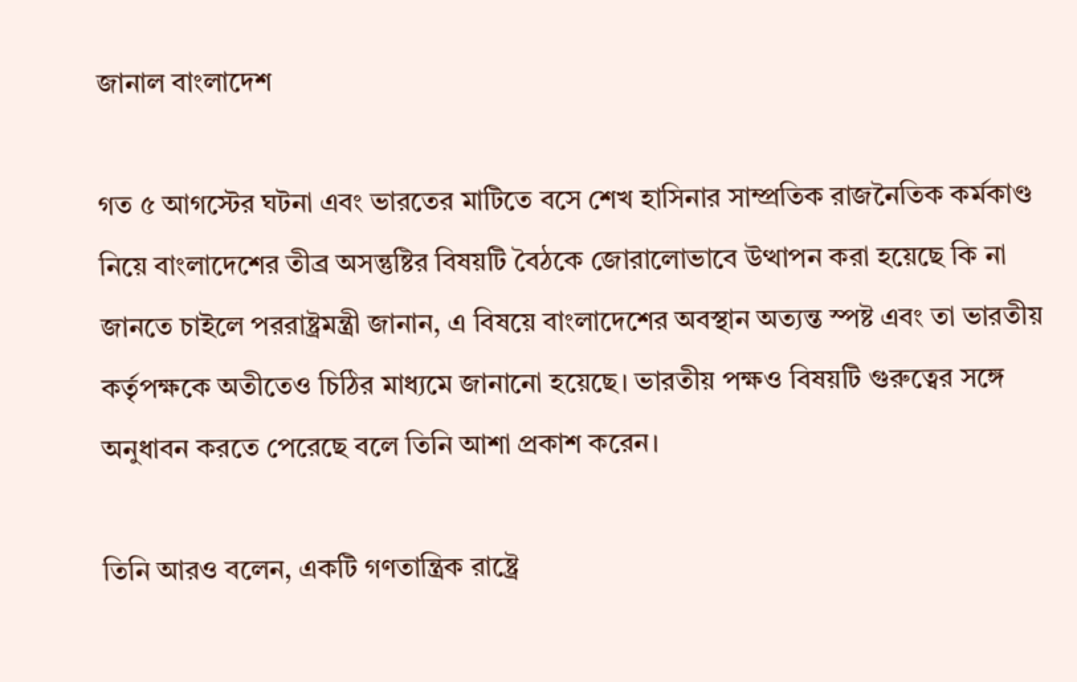জানাল বাংলাদেশ

গত ৫ আগস্টের ঘটনা এবং ভারতের মাটিতে বসে শেখ হাসিনার সাম্প্রতিক রাজনৈতিক কর্মকাণ্ড নিয়ে বাংলাদেশের তীব্র অসন্তুষ্টির বিষয়টি বৈঠকে জোরালোভাবে উত্থাপন করা হয়েছে কি না জানতে চাইলে পররাষ্ট্রমন্ত্রী জানান, এ বিষয়ে বাংলাদেশের অবস্থান অত্যন্ত স্পষ্ট এবং তা ভারতীয় কর্তৃপক্ষকে অতীতেও চিঠির মাধ্যমে জানানো হয়েছে। ভারতীয় পক্ষও বিষয়টি গুরুত্বের সঙ্গে অনুধাবন করতে পেরেছে বলে তিনি আশা প্রকাশ করেন।

তিনি আরও বলেন, একটি গণতান্ত্রিক রাষ্ট্রে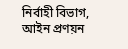নির্বাহী বিভাগ, আইন প্রণয়ন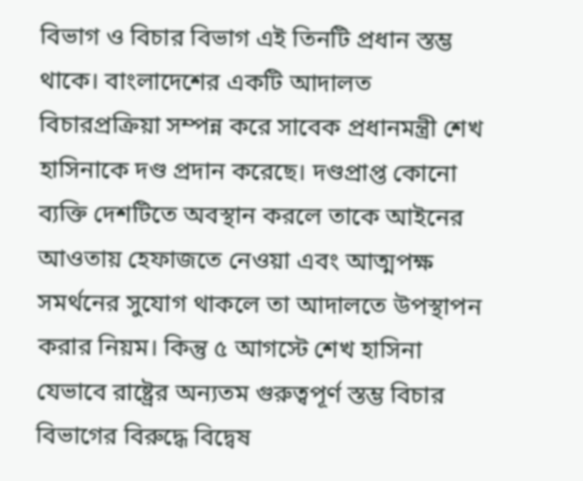বিভাগ ও বিচার বিভাগ এই তিনটি প্রধান স্তম্ভ থাকে। বাংলাদেশের একটি আদালত বিচারপ্রক্রিয়া সম্পন্ন করে সাবেক প্রধানমন্ত্রী শেখ হাসিনাকে দণ্ড প্রদান করেছে। দণ্ডপ্রাপ্ত কোনো ব্যক্তি দেশটিতে অবস্থান করলে তাকে আইনের আওতায় হেফাজতে নেওয়া এবং আত্মপক্ষ সমর্থনের সুযোগ থাকলে তা আদালতে উপস্থাপন করার নিয়ম। কিন্তু ৫ আগস্টে শেখ হাসিনা যেভাবে রাষ্ট্রের অন্যতম গুরুত্বপূর্ণ স্তম্ভ বিচার বিভাগের বিরুদ্ধে বিদ্বেষ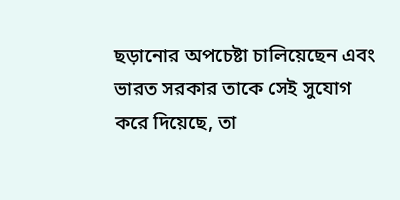ছড়ানোর অপচেষ্টা চালিয়েছেন এবং ভারত সরকার তাকে সেই সুযোগ করে দিয়েছে, তা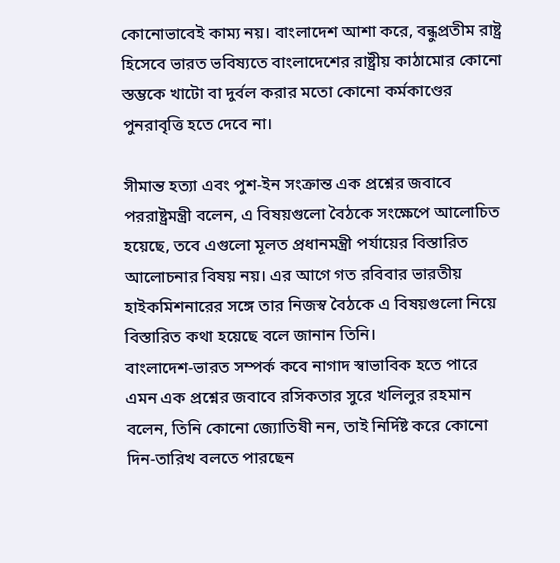কোনোভাবেই কাম্য নয়। বাংলাদেশ আশা করে, বন্ধুপ্রতীম রাষ্ট্র হিসেবে ভারত ভবিষ্যতে বাংলাদেশের রাষ্ট্রীয় কাঠামোর কোনো স্তম্ভকে খাটো বা দুর্বল করার মতো কোনো কর্মকাণ্ডের পুনরাবৃত্তি হতে দেবে না।

সীমান্ত হত্যা এবং পুশ-ইন সংক্রান্ত এক প্রশ্নের জবাবে পররাষ্ট্রমন্ত্রী বলেন, এ বিষয়গুলো বৈঠকে সংক্ষেপে আলোচিত হয়েছে, তবে এগুলো মূলত প্রধানমন্ত্রী পর্যায়ের বিস্তারিত আলোচনার বিষয় নয়। এর আগে গত রবিবার ভারতীয় হাইকমিশনারের সঙ্গে তার নিজস্ব বৈঠকে এ বিষয়গুলো নিয়ে বিস্তারিত কথা হয়েছে বলে জানান তিনি।
বাংলাদেশ-ভারত সম্পর্ক কবে নাগাদ স্বাভাবিক হতে পারে এমন এক প্রশ্নের জবাবে রসিকতার সুরে খলিলুর রহমান বলেন, তিনি কোনো জ্যোতিষী নন, তাই নির্দিষ্ট করে কোনো দিন-তারিখ বলতে পারছেন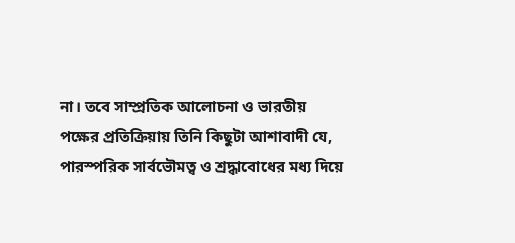না। তবে সাম্প্রতিক আলোচনা ও ভারতীয় পক্ষের প্রতিক্রিয়ায় তিনি কিছুটা আশাবাদী যে, পারস্পরিক সার্বভৌমত্ব ও শ্রদ্ধাবোধের মধ্য দিয়ে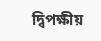দ্বিপক্ষীয়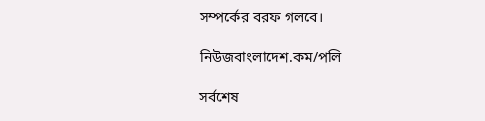সম্পর্কের বরফ গলবে।

নিউজবাংলাদেশ.কম/পলি

সর্বশেষ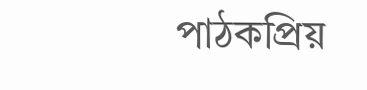পাঠকপ্রিয়